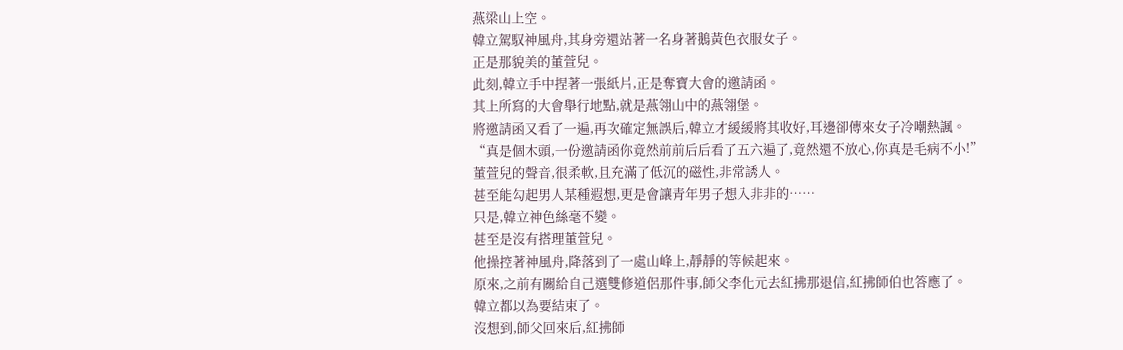燕梁山上空。
韓立駕馭神風舟,其身旁還站著一名身著鵝黃色衣服女子。
正是那貌美的董萱兒。
此刻,韓立手中捏著一張紙片,正是奪寶大會的邀請函。
其上所寫的大會舉行地點,就是燕翎山中的燕翎堡。
將邀請函又看了一遍,再次確定無誤后,韓立才緩緩將其收好,耳邊卻傳來女子冷嘲熱諷。
“真是個木頭,一份邀請函你竟然前前后后看了五六遍了,竟然還不放心,你真是毛病不小!”
董萱兒的聲音,很柔軟,且充滿了低沉的磁性,非常誘人。
甚至能勾起男人某種遐想,更是會讓青年男子想入非非的……
只是,韓立神色絲毫不變。
甚至是沒有搭理董萱兒。
他操控著神風舟,降落到了一處山峰上,靜靜的等候起來。
原來,之前有關給自己選雙修道侶那件事,師父李化元去紅拂那退信,紅拂師伯也答應了。
韓立都以為要結束了。
沒想到,師父回來后,紅拂師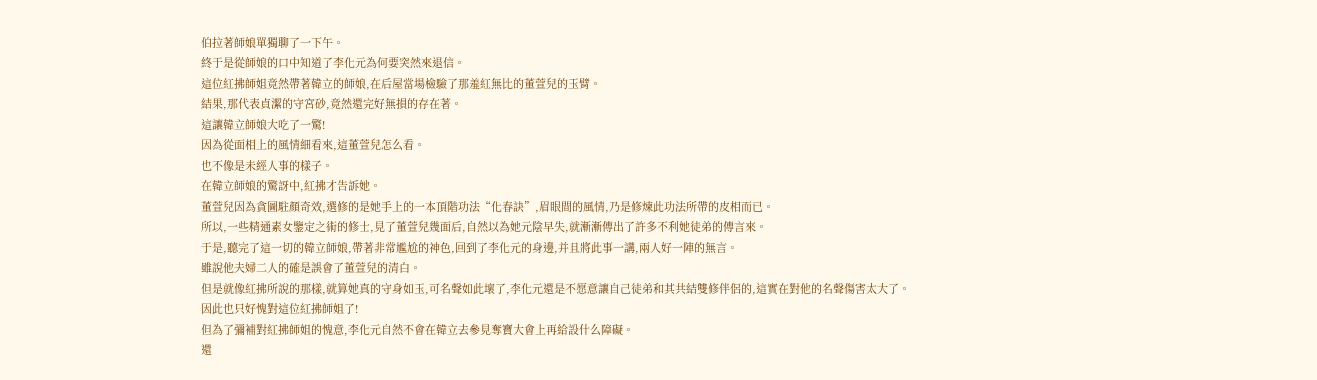伯拉著師娘單獨聊了一下午。
終于是從師娘的口中知道了李化元為何要突然來退信。
這位紅拂師姐竟然帶著韓立的師娘,在后屋當場檢驗了那羞紅無比的董萱兒的玉臂。
結果,那代表貞潔的守宮砂,竟然還完好無損的存在著。
這讓韓立師娘大吃了一驚!
因為從面相上的風情細看來,這董萱兒怎么看。
也不像是未經人事的樣子。
在韓立師娘的驚訝中,紅拂才告訴她。
董萱兒因為貪圖駐顏奇效,選修的是她手上的一本頂階功法“化春訣”,眉眼間的風情,乃是修煉此功法所帶的皮相而已。
所以,一些精通素女鑒定之術的修士,見了董萱兒幾面后,自然以為她元陰早失,就漸漸傳出了許多不利她徒弟的傳言來。
于是,聽完了這一切的韓立師娘,帶著非常尷尬的神色,回到了李化元的身邊,并且將此事一講,兩人好一陣的無言。
雖說他夫婦二人的確是誤會了董萱兒的清白。
但是就像紅拂所說的那樣,就算她真的守身如玉,可名聲如此壞了,李化元還是不愿意讓自己徒弟和其共結雙修伴侶的,這實在對他的名聲傷害太大了。
因此也只好愧對這位紅拂師姐了!
但為了彌補對紅拂師姐的愧意,李化元自然不會在韓立去參見奪寶大會上再給設什么障礙。
還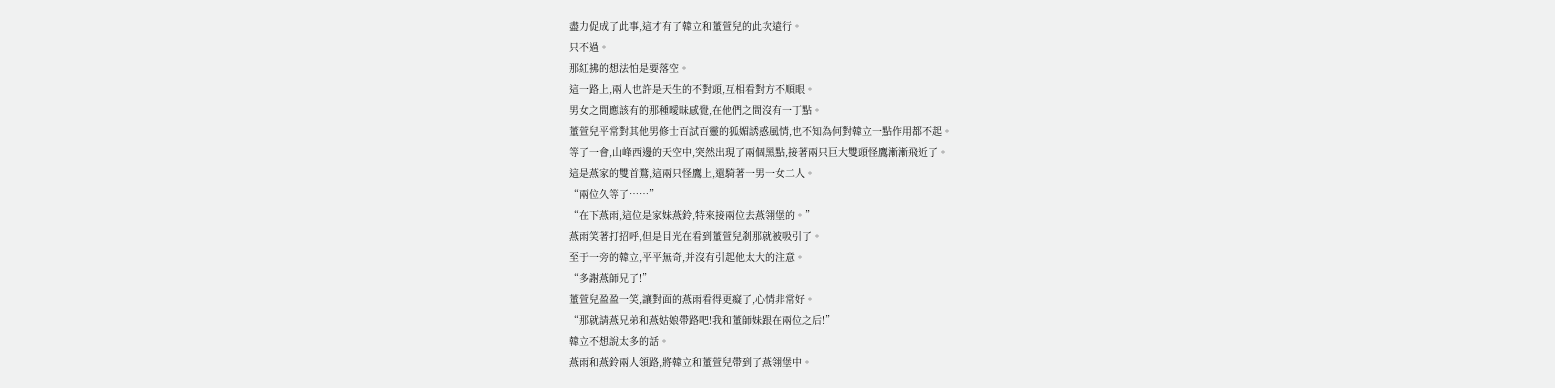盡力促成了此事,這才有了韓立和董萱兒的此次遠行。
只不過。
那紅拂的想法怕是要落空。
這一路上,兩人也許是天生的不對頭,互相看對方不順眼。
男女之間應該有的那種曖昧感覺,在他們之間沒有一丁點。
董萱兒平常對其他男修士百試百靈的狐媚誘惑風情,也不知為何對韓立一點作用都不起。
等了一會,山峰西邊的天空中,突然出現了兩個黑點,接著兩只巨大雙頭怪鷹漸漸飛近了。
這是燕家的雙首鶩,這兩只怪鷹上,還騎著一男一女二人。
“兩位久等了……”
“在下燕雨,這位是家妹燕鈴,特來接兩位去燕翎堡的。”
燕雨笑著打招呼,但是目光在看到董萱兒剎那就被吸引了。
至于一旁的韓立,平平無奇,并沒有引起他太大的注意。
“多謝燕師兄了!”
董萱兒盈盈一笑,讓對面的燕雨看得更癡了,心情非常好。
“那就請燕兄弟和燕姑娘帶路吧!我和董師妹跟在兩位之后!”
韓立不想說太多的話。
燕雨和燕鈴兩人領路,將韓立和董萱兒帶到了燕翎堡中。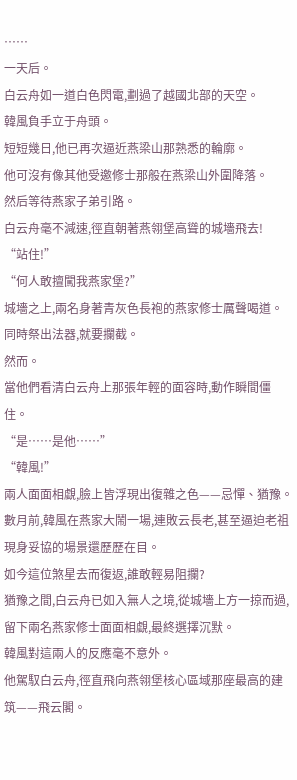……
一天后。
白云舟如一道白色閃電,劃過了越國北部的天空。
韓風負手立于舟頭。
短短幾日,他已再次逼近燕梁山那熟悉的輪廓。
他可沒有像其他受邀修士那般在燕梁山外圍降落。
然后等待燕家子弟引路。
白云舟毫不減速,徑直朝著燕翎堡高聳的城墻飛去!
“站住!”
“何人敢擅闖我燕家堡?”
城墻之上,兩名身著青灰色長袍的燕家修士厲聲喝道。
同時祭出法器,就要攔截。
然而。
當他們看清白云舟上那張年輕的面容時,動作瞬間僵住。
“是……是他……”
“韓風!”
兩人面面相覷,臉上皆浮現出復雜之色——忌憚、猶豫。
數月前,韓風在燕家大鬧一場,連敗云長老,甚至逼迫老祖現身妥協的場景還歷歷在目。
如今這位煞星去而復返,誰敢輕易阻攔?
猶豫之間,白云舟已如入無人之境,從城墻上方一掠而過,留下兩名燕家修士面面相覷,最終選擇沉默。
韓風對這兩人的反應毫不意外。
他駕馭白云舟,徑直飛向燕翎堡核心區域那座最高的建筑——飛云閣。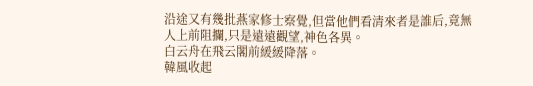沿途又有幾批燕家修士察覺,但當他們看清來者是誰后,竟無人上前阻攔,只是遠遠觀望,神色各異。
白云舟在飛云閣前緩緩降落。
韓風收起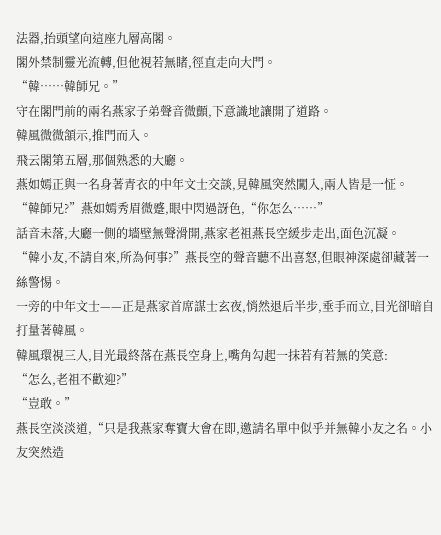法器,抬頭望向這座九層高閣。
閣外禁制靈光流轉,但他視若無睹,徑直走向大門。
“韓……韓師兄。”
守在閣門前的兩名燕家子弟聲音微顫,下意識地讓開了道路。
韓風微微頷示,推門而入。
飛云閣第五層,那個熟悉的大廳。
燕如嫣正與一名身著青衣的中年文士交談,見韓風突然闖入,兩人皆是一怔。
“韓師兄?”燕如嫣秀眉微蹙,眼中閃過訝色,“你怎么……”
話音未落,大廳一側的墻壁無聲滑開,燕家老祖燕長空緩步走出,面色沉凝。
“韓小友,不請自來,所為何事?”燕長空的聲音聽不出喜怒,但眼神深處卻藏著一絲警惕。
一旁的中年文士——正是燕家首席謀士玄夜,悄然退后半步,垂手而立,目光卻暗自打量著韓風。
韓風環視三人,目光最終落在燕長空身上,嘴角勾起一抹若有若無的笑意:
“怎么,老祖不歡迎?”
“豈敢。”
燕長空淡淡道,“只是我燕家奪寶大會在即,邀請名單中似乎并無韓小友之名。小友突然造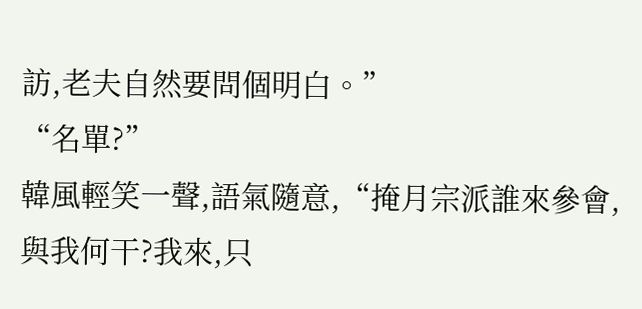訪,老夫自然要問個明白。”
“名單?”
韓風輕笑一聲,語氣隨意,“掩月宗派誰來參會,與我何干?我來,只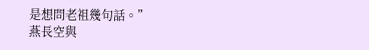是想問老祖幾句話。”
燕長空與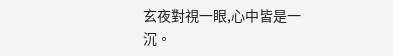玄夜對視一眼,心中皆是一沉。